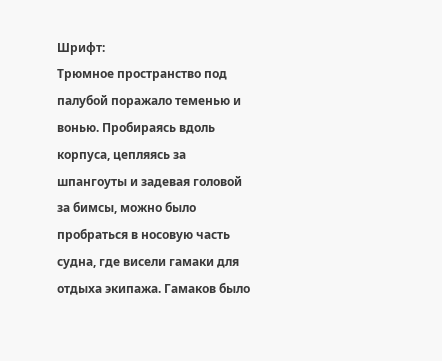Шрифт:
Трюмное пространство под палубой поражало теменью и вонью. Пробираясь вдоль корпуса, цепляясь за шпангоуты и задевая головой за бимсы, можно было пробраться в носовую часть судна, где висели гамаки для отдыха экипажа. Гамаков было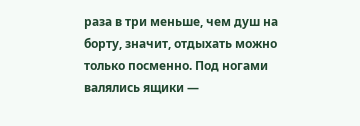раза в три меньше, чем душ на борту, значит, отдыхать можно только посменно. Под ногами валялись ящики —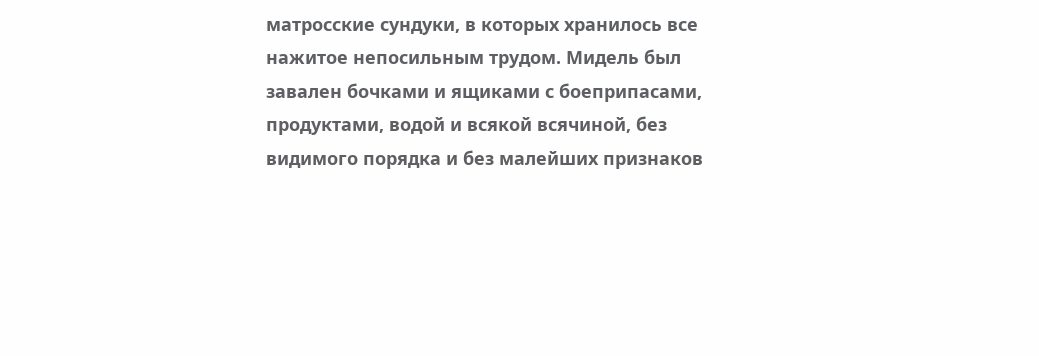матросские сундуки, в которых хранилось все нажитое непосильным трудом. Мидель был завален бочками и ящиками с боеприпасами, продуктами, водой и всякой всячиной, без видимого порядка и без малейших признаков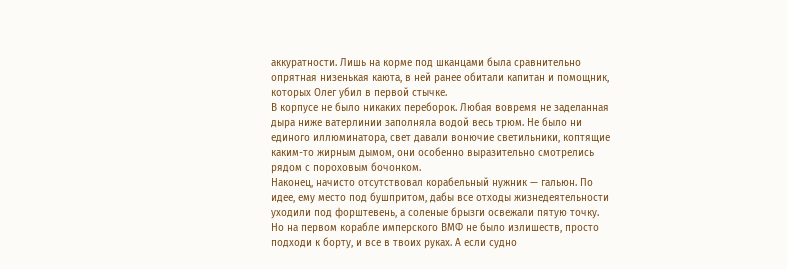аккуратности. Лишь на корме под шканцами была сравнительно опрятная низенькая каюта, в ней ранее обитали капитан и помощник, которых Олег убил в первой стычке.
В корпусе не было никаких переборок. Любая вовремя не заделанная дыра ниже ватерлинии заполняла водой весь трюм. Не было ни единого иллюминатора, свет давали вонючие светильники, коптящие каким-то жирным дымом, они особенно выразительно смотрелись рядом с пороховым бочонком.
Наконец, начисто отсутствовал корабельный нужник — гальюн. По идее, ему место под бушпритом, дабы все отходы жизнедеятельности уходили под форштевень, а соленые брызги освежали пятую точку. Но на первом корабле имперского ВМФ не было излишеств, просто подходи к борту, и все в твоих руках. А если судно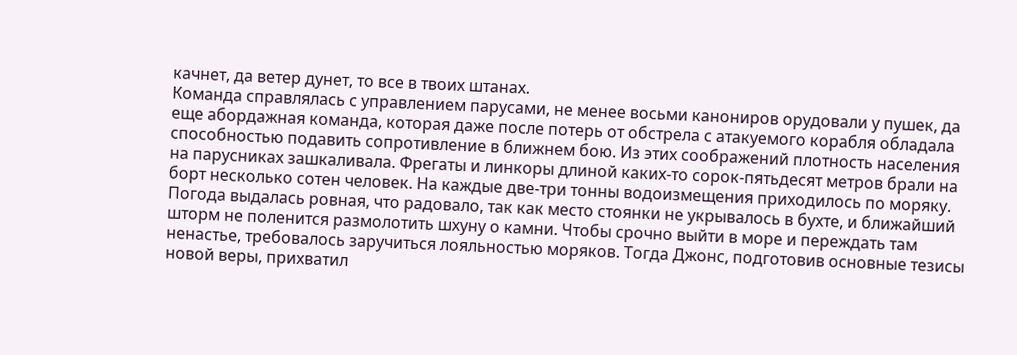качнет, да ветер дунет, то все в твоих штанах.
Команда справлялась с управлением парусами, не менее восьми канониров орудовали у пушек, да еще абордажная команда, которая даже после потерь от обстрела с атакуемого корабля обладала способностью подавить сопротивление в ближнем бою. Из этих соображений плотность населения на парусниках зашкаливала. Фрегаты и линкоры длиной каких-то сорок-пятьдесят метров брали на борт несколько сотен человек. На каждые две-три тонны водоизмещения приходилось по моряку.
Погода выдалась ровная, что радовало, так как место стоянки не укрывалось в бухте, и ближайший шторм не поленится размолотить шхуну о камни. Чтобы срочно выйти в море и переждать там ненастье, требовалось заручиться лояльностью моряков. Тогда Джонс, подготовив основные тезисы новой веры, прихватил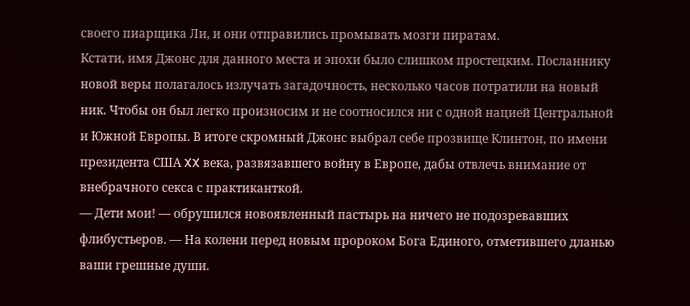своего пиарщика Ли, и они отправились промывать мозги пиратам.
Кстати, имя Джонс для данного места и эпохи было слишком простецким. Посланнику новой веры полагалось излучать загадочность, несколько часов потратили на новый ник. Чтобы он был легко произносим и не соотносился ни с одной нацией Центральной и Южной Европы. В итоге скромный Джонс выбрал себе прозвище Клинтон, по имени президента США XX века, развязавшего войну в Европе, дабы отвлечь внимание от внебрачного секса с практиканткой.
— Дети мои! — обрушился новоявленный пастырь на ничего не подозревавших флибустьеров. — На колени перед новым пророком Бога Единого, отметившего дланью ваши грешные души.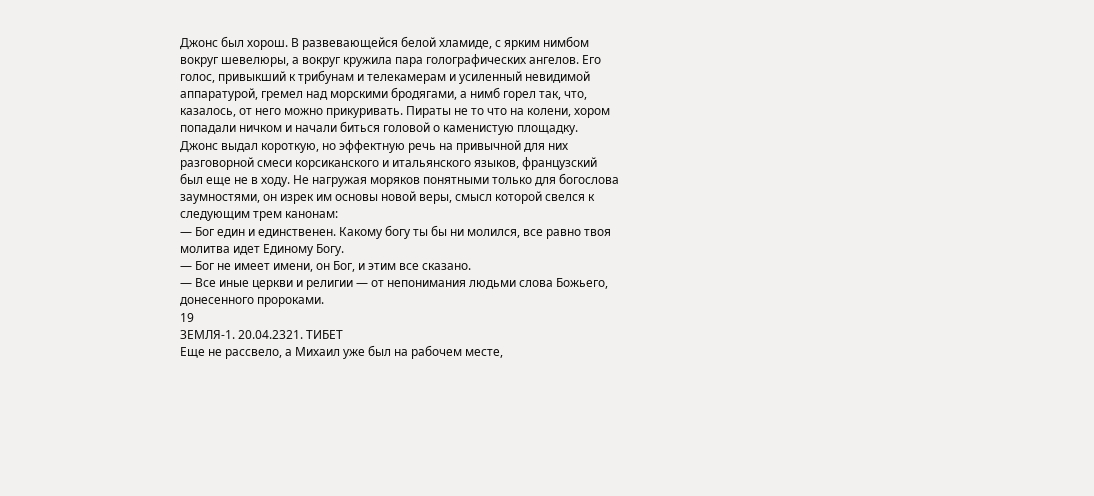Джонс был хорош. В развевающейся белой хламиде, с ярким нимбом вокруг шевелюры, а вокруг кружила пара голографических ангелов. Его голос, привыкший к трибунам и телекамерам и усиленный невидимой аппаратурой, гремел над морскими бродягами, а нимб горел так, что, казалось, от него можно прикуривать. Пираты не то что на колени, хором попадали ничком и начали биться головой о каменистую площадку.
Джонс выдал короткую, но эффектную речь на привычной для них разговорной смеси корсиканского и итальянского языков, французский был еще не в ходу. Не нагружая моряков понятными только для богослова заумностями, он изрек им основы новой веры, смысл которой свелся к следующим трем канонам:
— Бог един и единственен. Какому богу ты бы ни молился, все равно твоя молитва идет Единому Богу.
— Бог не имеет имени, он Бог, и этим все сказано.
— Все иные церкви и религии — от непонимания людьми слова Божьего, донесенного пророками.
19
ЗЕМЛЯ-1. 20.04.2321. ТИБЕТ
Еще не рассвело, а Михаил уже был на рабочем месте,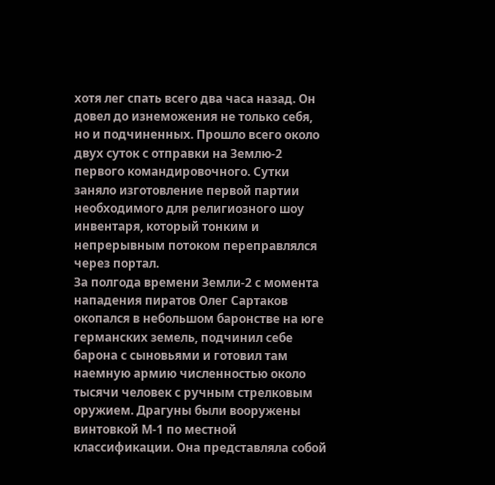хотя лег спать всего два часа назад. Он довел до изнеможения не только себя, но и подчиненных. Прошло всего около двух суток с отправки на Землю-2 первого командировочного. Сутки заняло изготовление первой партии необходимого для религиозного шоу инвентаря, который тонким и непрерывным потоком переправлялся через портал.
За полгода времени Земли-2 с момента нападения пиратов Олег Сартаков окопался в небольшом баронстве на юге германских земель, подчинил себе барона с сыновьями и готовил там наемную армию численностью около тысячи человек с ручным стрелковым оружием. Драгуны были вооружены винтовкой М-1 по местной классификации. Она представляла собой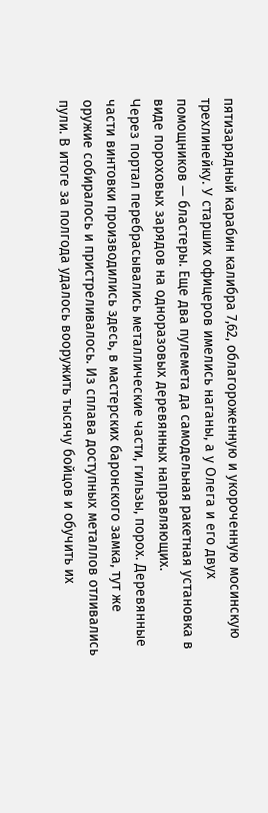пятизарядный карабин калибра 7,62, облагороженную и укороченную мосинскую трехлинейку. У старших офицеров имелись наганы, а у Олега и его двух помощников — бластеры. Еще два пулемета да самодельная ракетная установка в виде пороховых зарядов на одноразовых деревянных направляющих.
Через портал перебрасывались металлические части, гильзы, порох. Деревянные части винтовки производились здесь, в мастерских баронского замка, тут же оружие собиралось и пристреливалось. Из сплава доступных металлов отливались пули. В итоге за полгода удалось вооружить тысячу бойцов и обучить их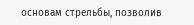основам стрельбы, позволив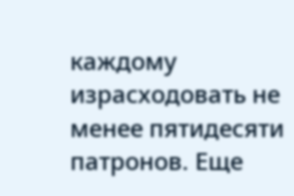каждому израсходовать не менее пятидесяти патронов. Еще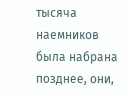тысяча наемников была набрана позднее, они,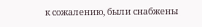к сожалению, были снабжены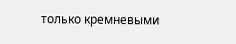только кремневыми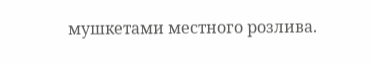мушкетами местного розлива.